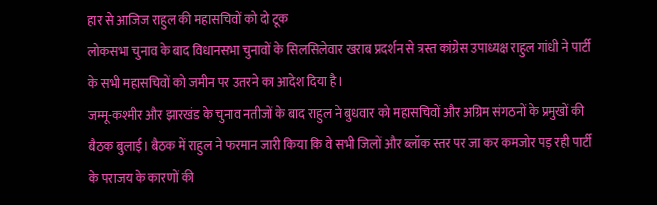हार से आजिज राहुल की महासचिवों को दो टूक
लोकसभा चुनाव के बाद विधानसभा चुनावों के सिलसिलेवार खराब प्रदर्शन से त्रस्त कांग्रेस उपाध्यक्ष राहुल गांधी ने पार्टी के सभी महासचिवों को जमीन पर उतरने का आदेश दिया है।
जम्मू-कश्मीर और झारखंड के चुनाव नतीजों के बाद राहुल ने बुधवार को महासचिवों और अग्रिम संगठनों के प्रमुखों की बैठक बुलाई। बैठक में राहुल ने फरमान जारी किया कि वे सभी जिलों और ब्लॉक स्तर पर जा कर कमजोर पड़ रही पार्टी के पराजय के कारणों की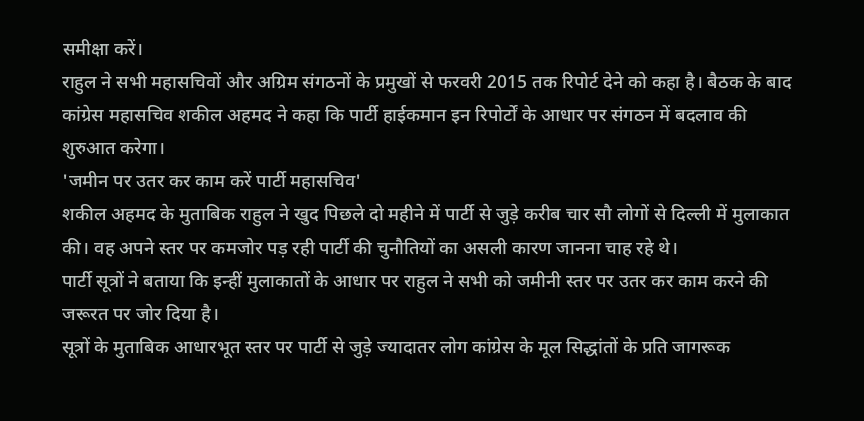समीक्षा करें।
राहुल ने सभी महासचिवों और अग्रिम संगठनों के प्रमुखों से फरवरी 2015 तक रिपोर्ट देने को कहा है। बैठक के बाद कांग्रेस महासचिव शकील अहमद ने कहा कि पार्टी हाईकमान इन रिपोर्टों के आधार पर संगठन में बदलाव की शुरुआत करेगा।
'जमीन पर उतर कर काम करें पार्टी महासचिव'
शकील अहमद के मुताबिक राहुल ने खुद पिछले दो महीने में पार्टी से जुड़े करीब चार सौ लोगों से दिल्ली में मुलाकात की। वह अपने स्तर पर कमजोर पड़ रही पार्टी की चुनौतियों का असली कारण जानना चाह रहे थे।
पार्टी सूत्रों ने बताया कि इन्हीं मुलाकातों के आधार पर राहुल ने सभी को जमीनी स्तर पर उतर कर काम करने की जरूरत पर जोर दिया है।
सूत्रों के मुताबिक आधारभूत स्तर पर पार्टी से जुड़े ज्यादातर लोग कांग्रेस के मूल सिद्धांतों के प्रति जागरूक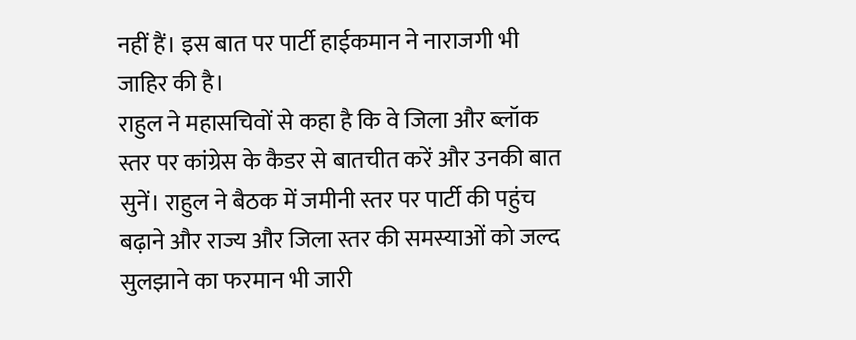नहीं हैं। इस बात पर पार्टी हाईकमान ने नाराजगी भी जाहिर की है।
राहुल ने महासचिवों से कहा है कि वे जिला और ब्लॉक स्तर पर कांग्रेस के कैडर से बातचीत करें और उनकी बात सुनें। राहुल ने बैठक में जमीनी स्तर पर पार्टी की पहुंच बढ़ाने और राज्य और जिला स्तर की समस्याओं को जल्द सुलझाने का फरमान भी जारी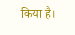किया है।